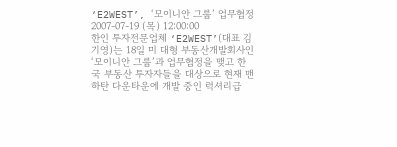‘E2WEST’, ‘모이니안 그룹’ 업무협정
2007-07-19 (목) 12:00:00
한인 투자전문업체 ‘E2WEST’(대표 김기영)는 18일 미 대형 부동산개발회사인 ‘모이니안 그룹’과 업무협정을 맺고 한국 부동산 투자자들을 대상으로 현재 맨하탄 다운타운에 개발 중인 럭셔리급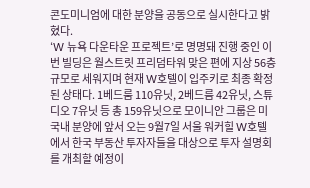콘도미니엄에 대한 분양을 공동으로 실시한다고 밝혔다.
‘W 뉴욕 다운타운 프로젝트’로 명명돼 진행 중인 이번 빌딩은 월스트릿 프리덤타워 맞은 편에 지상 56층 규모로 세워지며 현재 W호텔이 입주키로 최종 확정된 상태다. 1베드룸 110유닛, 2베드름 42유닛, 스튜디오 7유닛 등 총 159유닛으로 모이니안 그룹은 미국내 분양에 앞서 오는 9월7일 서울 워커힐 W호텔에서 한국 부동산 투자자들을 대상으로 투자 설명회를 개최할 예정이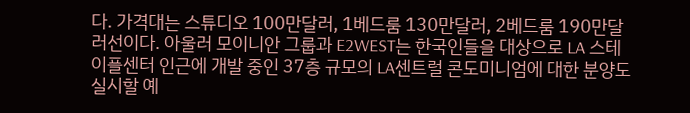다. 가격대는 스튜디오 100만달러, 1베드룸 130만달러, 2베드룸 190만달러선이다. 아울러 모이니안 그룹과 E2WEST는 한국인들을 대상으로 LA 스테이플센터 인근에 개발 중인 37층 규모의 LA센트럴 콘도미니엄에 대한 분양도 실시할 예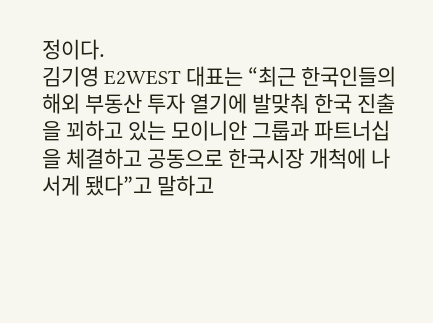정이다.
김기영 E2WEST 대표는 “최근 한국인들의 해외 부동산 투자 열기에 발맞춰 한국 진출을 꾀하고 있는 모이니안 그룹과 파트너십을 체결하고 공동으로 한국시장 개척에 나서게 됐다”고 말하고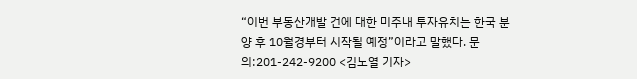“이번 부동산개발 건에 대한 미주내 투자유치는 한국 분양 후 10월경부터 시작될 예정”이라고 말했다. 문의:201-242-9200 <김노열 기자>